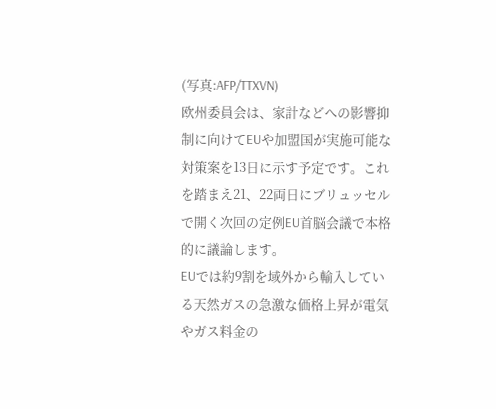(写真:AFP/TTXVN)
欧州委員会は、家計などへの影響抑制に向けてEUや加盟国が実施可能な対策案を13日に示す予定です。これを踏まえ21、22両日にブリュッセルで開く次回の定例EU首脳会議で本格的に議論します。
EUでは約9割を域外から輸入している天然ガスの急激な価格上昇が電気やガス料金の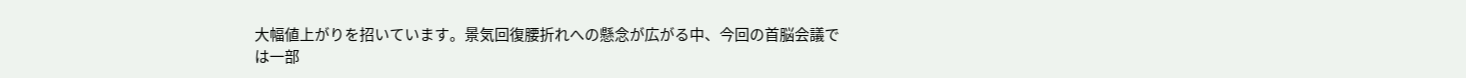大幅値上がりを招いています。景気回復腰折れへの懸念が広がる中、今回の首脳会議では一部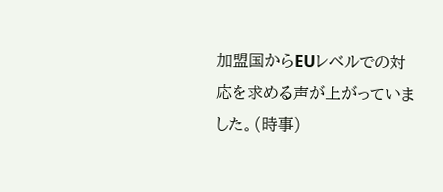加盟国からEUレベルでの対応を求める声が上がっていました。(時事)